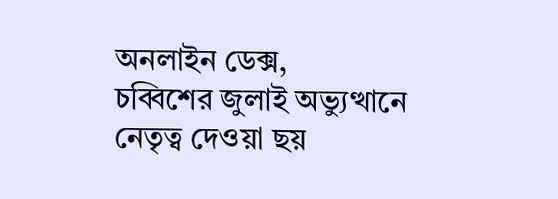অনলাইন ডেক্স,
চব্বিশের জুলাই অভ্যুত্থানে নেতৃত্ব দেওয়া ছয়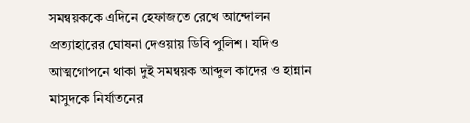সমন্বয়ককে এদিনে হেফাজতে রেখে আন্দোলন প্রত্যাহারের ঘোষনা দেওয়ায় ডিবি পুলিশ। যদিও আত্মগোপনে থাকা দুই সমন্বয়ক আব্দুল কাদের ও হান্নান মাসুদকে নির্যাতনের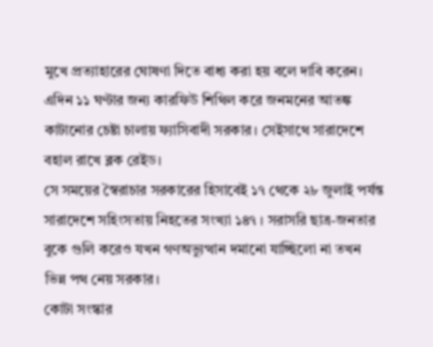মুখে প্রত্যাহারের ঘোষণা দিতে বাধ্য করা হয় বলে দাবি করেন। এদিন ১১ ঘণ্টার জন্য কারফিউ শিথিল করে জনমনের আতঙ্ক কাটানোর চেষ্টা চালায় ফ্যাসিবাদী সরকার। সেইসাথে সারাদেশে বহাল রাখে ব্লক রেইড।
সে সময়ের স্বৈরাচার সরকারের হিসাবেই ১৭ থেকে ২৮ জুলাই পর্যন্ত সারাদেশে সহিংসতায় নিহতের সংখ্যা ১৪৭ । সরাসরি ছাত্র-জনতার বুকে গুলি করেও যখন গণঅভ্যুত্থান দমানো যাচ্ছিলো না তখন ভিন্ন পথ নেয় সরকার।
কোটা সংস্কার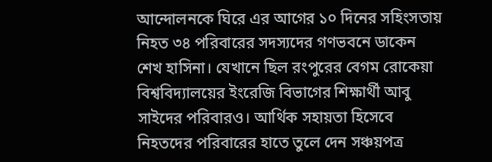আন্দোলনকে ঘিরে এর আগের ১০ দিনের সহিংসতায় নিহত ৩৪ পরিবারের সদস্যদের গণভবনে ডাকেন শেখ হাসিনা। যেখানে ছিল রংপুরের বেগম রোকেয়া বিশ্ববিদ্যালয়ের ইংরেজি বিভাগের শিক্ষার্থী আবু সাইদের পরিবারও। আর্থিক সহায়তা হিসেবে নিহতদের পরিবারের হাতে তুলে দেন সঞ্চয়পত্র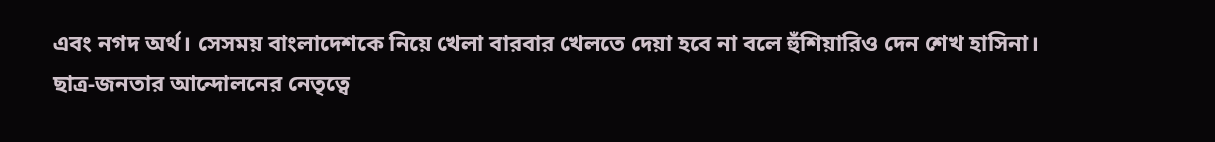এবং নগদ অর্থ। সেসময় বাংলাদেশকে নিয়ে খেলা বারবার খেলতে দেয়া হবে না বলে হুঁশিয়ারিও দেন শেখ হাসিনা।
ছাত্র-জনতার আন্দোলনের নেতৃত্বে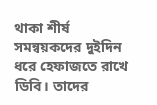থাকা শীর্ষ সমন্বয়কদের দুইদিন ধরে হেফাজতে রাখে ডিবি। তাদের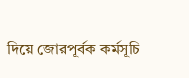দিয়ে জোরপূর্বক কর্মসূচি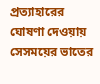প্রত্যাহারের ঘোষণা দেওয়ায় সেসময়ের ভাতের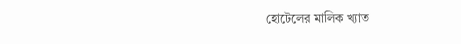হোটেলের মালিক খ্যাত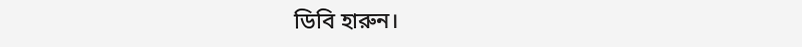ডিবি হারুন।